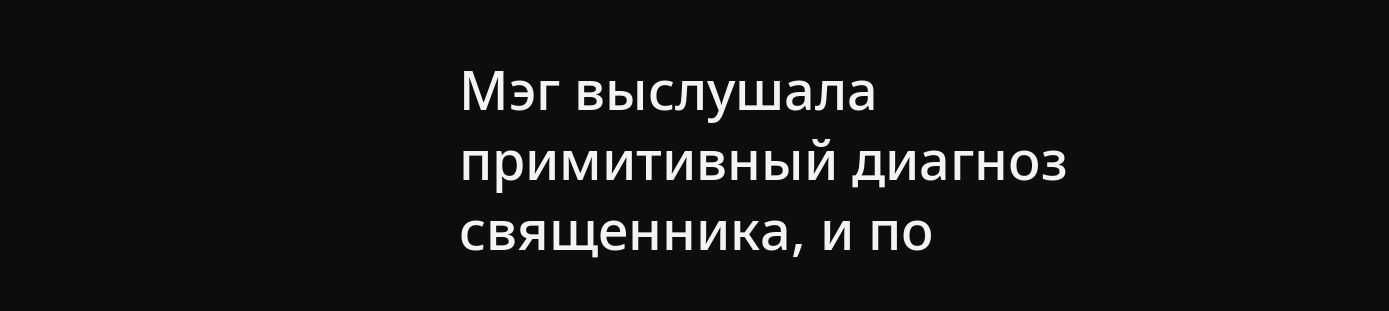Мэг выслушала примитивный диагноз священника, и по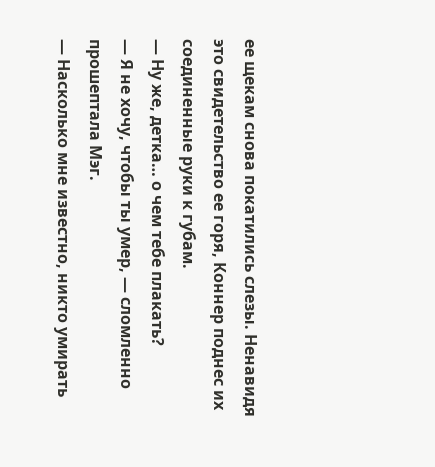ее щекам снова покатились слезы. Ненавидя это свидетельство ее горя, Коннер поднес их соединенные руки к губам.
— Ну же, детка… о чем тебе плакать?
— Я не хочу, чтобы ты умер, — сломленно прошептала Мэг.
— Насколько мне известно, никто умирать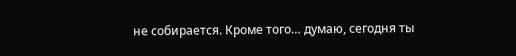не собирается. Кроме того… думаю, сегодня ты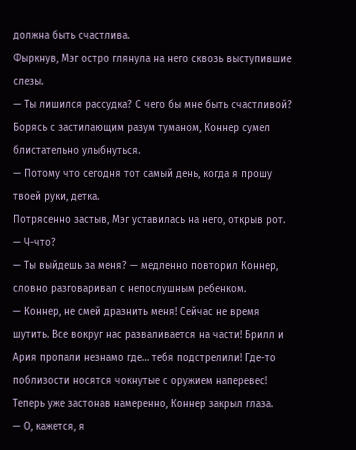должна быть счастлива.
Фыркнув, Мэг остро глянула на него сквозь выступившие слезы.
— Ты лишился рассудка? С чего бы мне быть счастливой?
Борясь с застилающим разум туманом, Коннер сумел блистательно улыбнуться.
— Потому что сегодня тот самый день, когда я прошу твоей руки, детка.
Потрясенно застыв, Мэг уставилась на него, открыв рот.
— Ч-что?
— Ты выйдешь за меня? — медленно повторил Коннер, словно разговаривал с непослушным ребенком.
— Коннер, не смей дразнить меня! Сейчас не время шутить. Все вокруг нас разваливается на части! Брилл и Ария пропали незнамо где… тебя подстрелили! Где-то поблизости носятся чокнутые с оружием наперевес!
Теперь уже застонав намеренно, Коннер закрыл глаза.
— О, кажется, я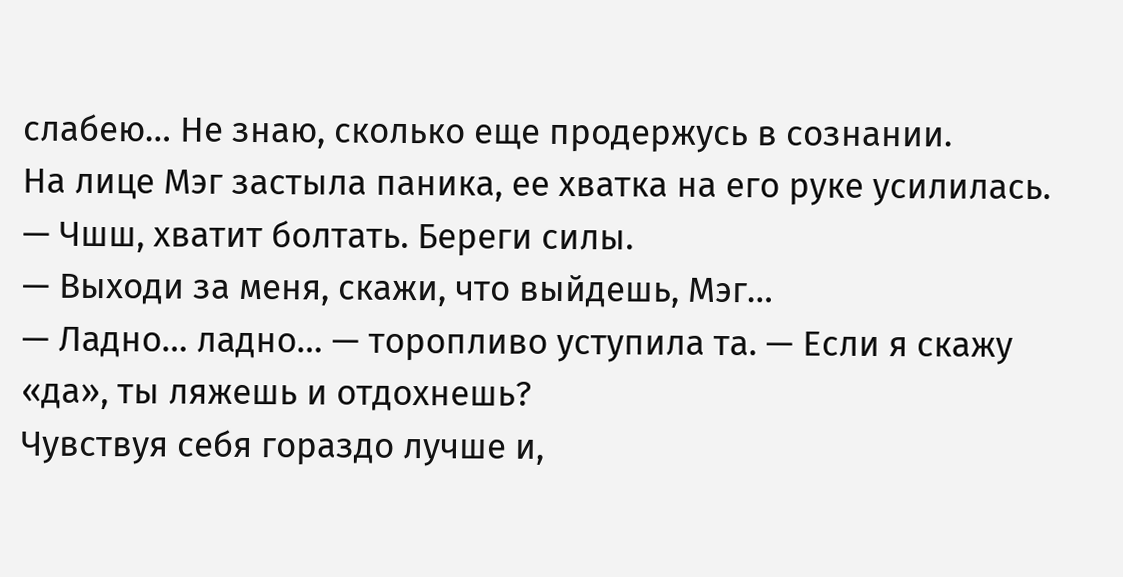слабею… Не знаю, сколько еще продержусь в сознании.
На лице Мэг застыла паника, ее хватка на его руке усилилась.
— Чшш, хватит болтать. Береги силы.
— Выходи за меня, скажи, что выйдешь, Мэг…
— Ладно… ладно… — торопливо уступила та. — Если я скажу «да», ты ляжешь и отдохнешь?
Чувствуя себя гораздо лучше и,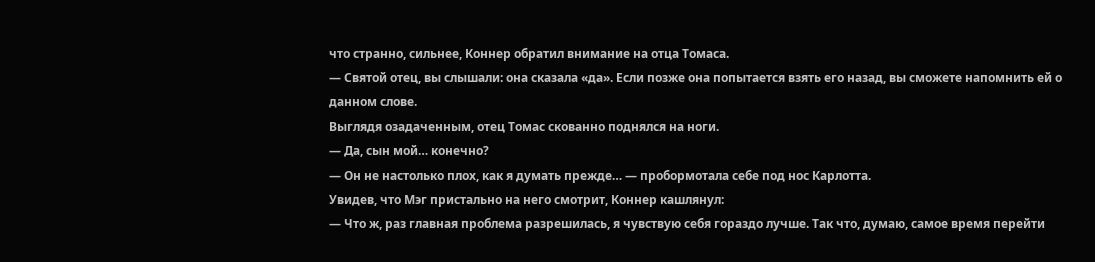что странно, сильнее, Коннер обратил внимание на отца Томаса.
— Святой отец, вы слышали: она сказала «да». Если позже она попытается взять его назад, вы сможете напомнить ей о данном слове.
Выглядя озадаченным, отец Томас скованно поднялся на ноги.
— Да, сын мой… конечно?
— Он не настолько плох, как я думать прежде… — пробормотала себе под нос Карлотта.
Увидев, что Мэг пристально на него смотрит, Коннер кашлянул:
— Что ж, раз главная проблема разрешилась, я чувствую себя гораздо лучше. Так что, думаю, самое время перейти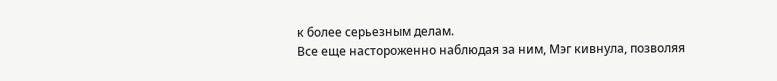к более серьезным делам.
Все еще настороженно наблюдая за ним, Мэг кивнула, позволяя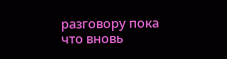разговору пока что вновь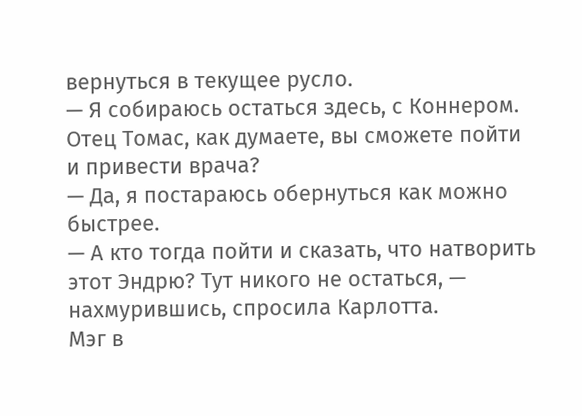вернуться в текущее русло.
— Я собираюсь остаться здесь, с Коннером. Отец Томас, как думаете, вы сможете пойти и привести врача?
— Да, я постараюсь обернуться как можно быстрее.
— А кто тогда пойти и сказать, что натворить этот Эндрю? Тут никого не остаться, — нахмурившись, спросила Карлотта.
Мэг в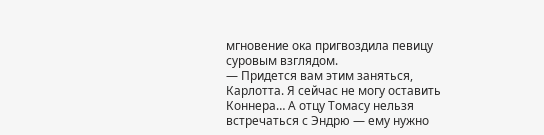мгновение ока пригвоздила певицу суровым взглядом.
— Придется вам этим заняться, Карлотта. Я сейчас не могу оставить Коннера… А отцу Томасу нельзя встречаться с Эндрю — ему нужно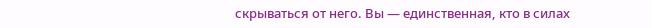скрываться от него. Вы — единственная, кто в силах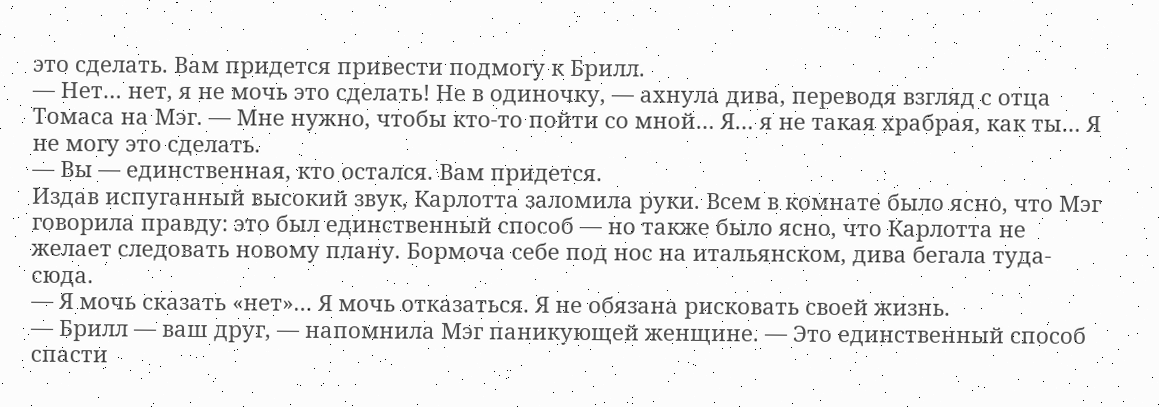это сделать. Вам придется привести подмогу к Брилл.
— Нет… нет, я не мочь это сделать! Не в одиночку, — ахнула дива, переводя взгляд с отца Томаса на Мэг. — Мне нужно, чтобы кто-то пойти со мной… Я… я не такая храбрая, как ты… Я не могу это сделать.
— Вы — единственная, кто остался. Вам придется.
Издав испуганный высокий звук, Карлотта заломила руки. Всем в комнате было ясно, что Мэг говорила правду: это был единственный способ — но также было ясно, что Карлотта не желает следовать новому плану. Бормоча себе под нос на итальянском, дива бегала туда-сюда.
— Я мочь сказать «нет»… Я мочь отказаться. Я не обязана рисковать своей жизнь.
— Брилл — ваш друг, — напомнила Мэг паникующей женщине. — Это единственный способ спасти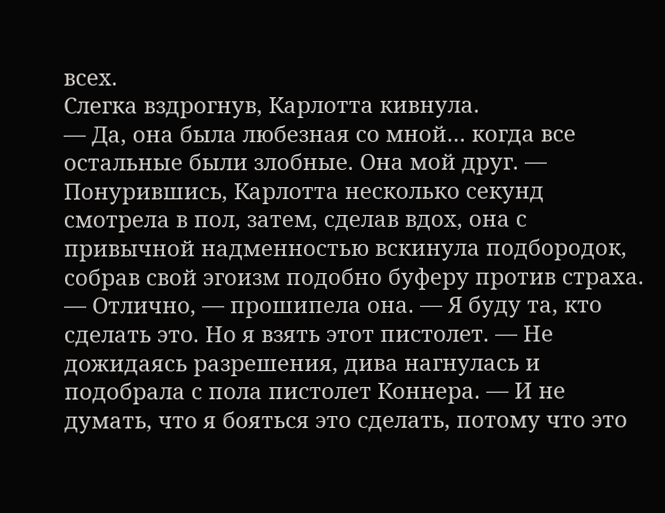всех.
Слегка вздрогнув, Карлотта кивнула.
— Да, она была любезная со мной… когда все остальные были злобные. Она мой друг. — Понурившись, Карлотта несколько секунд смотрела в пол, затем, сделав вдох, она с привычной надменностью вскинула подбородок, собрав свой эгоизм подобно буферу против страха. — Отлично, — прошипела она. — Я буду та, кто сделать это. Но я взять этот пистолет. — Не дожидаясь разрешения, дива нагнулась и подобрала с пола пистолет Коннера. — И не думать, что я бояться это сделать, потому что это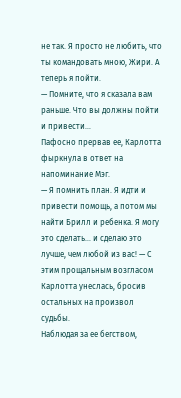не так. Я просто не любить, что ты командовать мною, Жири. А теперь я пойти.
— Помните, что я сказала вам раньше. Что вы должны пойти и привести…
Пафосно прервав ее, Карлотта фыркнула в ответ на напоминание Мэг.
— Я помнить план. Я идти и привести помощь, а потом мы найти Брилл и ребенка. Я могу это сделать… и сделаю это лучше, чем любой из вас! — С этим прощальным возгласом Карлотта унеслась, бросив остальных на произвол судьбы.
Наблюдая за ее бегством,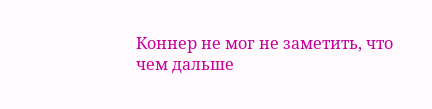Коннер не мог не заметить, что чем дальше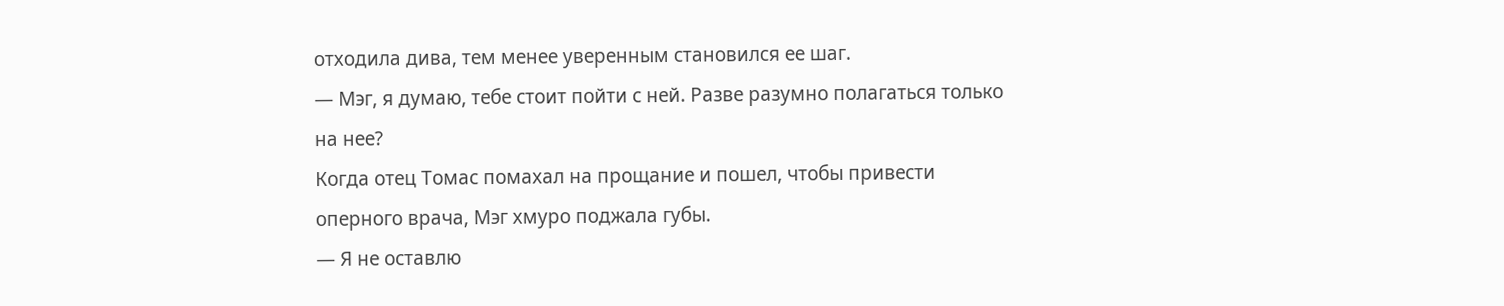отходила дива, тем менее уверенным становился ее шаг.
— Мэг, я думаю, тебе стоит пойти с ней. Разве разумно полагаться только на нее?
Когда отец Томас помахал на прощание и пошел, чтобы привести оперного врача, Мэг хмуро поджала губы.
— Я не оставлю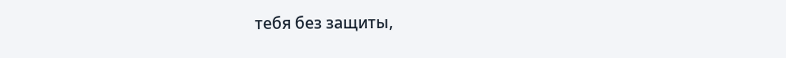тебя без защиты,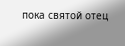пока святой отец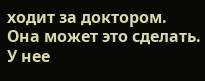ходит за доктором. Она может это сделать. У нее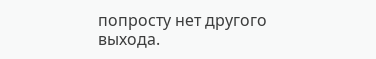попросту нет другого выхода.